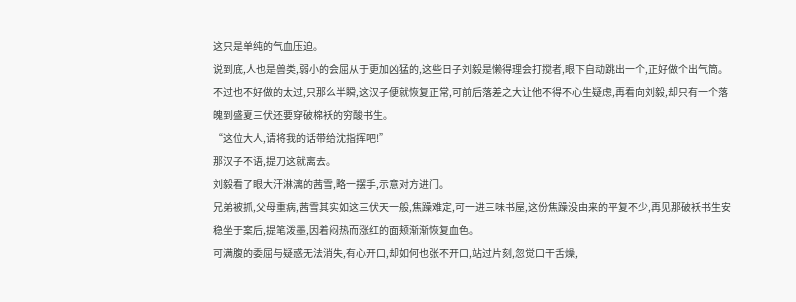这只是单纯的气血压迫。
说到底,人也是兽类,弱小的会屈从于更加凶猛的,这些日子刘毅是懒得理会打搅者,眼下自动跳出一个,正好做个出气筒。
不过也不好做的太过,只那么半瞬,这汉子便就恢复正常,可前后落差之大让他不得不心生疑虑,再看向刘毅,却只有一个落魄到盛夏三伏还要穿破棉袄的穷酸书生。
“这位大人,请将我的话带给沈指挥吧!”
那汉子不语,提刀这就离去。
刘毅看了眼大汗淋漓的茜雪,略一摆手,示意对方进门。
兄弟被抓,父母重病,茜雪其实如这三伏天一般,焦躁难定,可一进三味书屋,这份焦躁没由来的平复不少,再见那破袄书生安稳坐于案后,提笔泼墨,因着闷热而涨红的面颊渐渐恢复血色。
可满腹的委屈与疑惑无法消失,有心开口,却如何也张不开口,站过片刻,忽觉口干舌燥,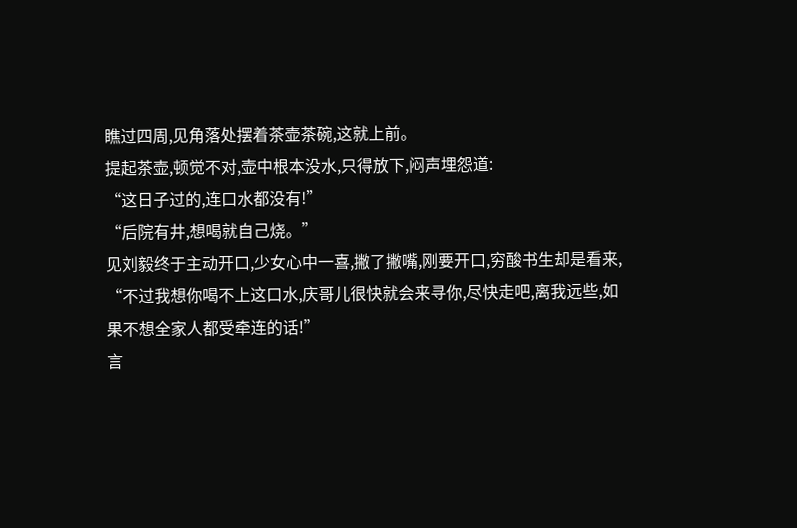瞧过四周,见角落处摆着茶壶茶碗,这就上前。
提起茶壶,顿觉不对,壶中根本没水,只得放下,闷声埋怨道:
“这日子过的,连口水都没有!”
“后院有井,想喝就自己烧。”
见刘毅终于主动开口,少女心中一喜,撇了撇嘴,刚要开口,穷酸书生却是看来,
“不过我想你喝不上这口水,庆哥儿很快就会来寻你,尽快走吧,离我远些,如果不想全家人都受牵连的话!”
言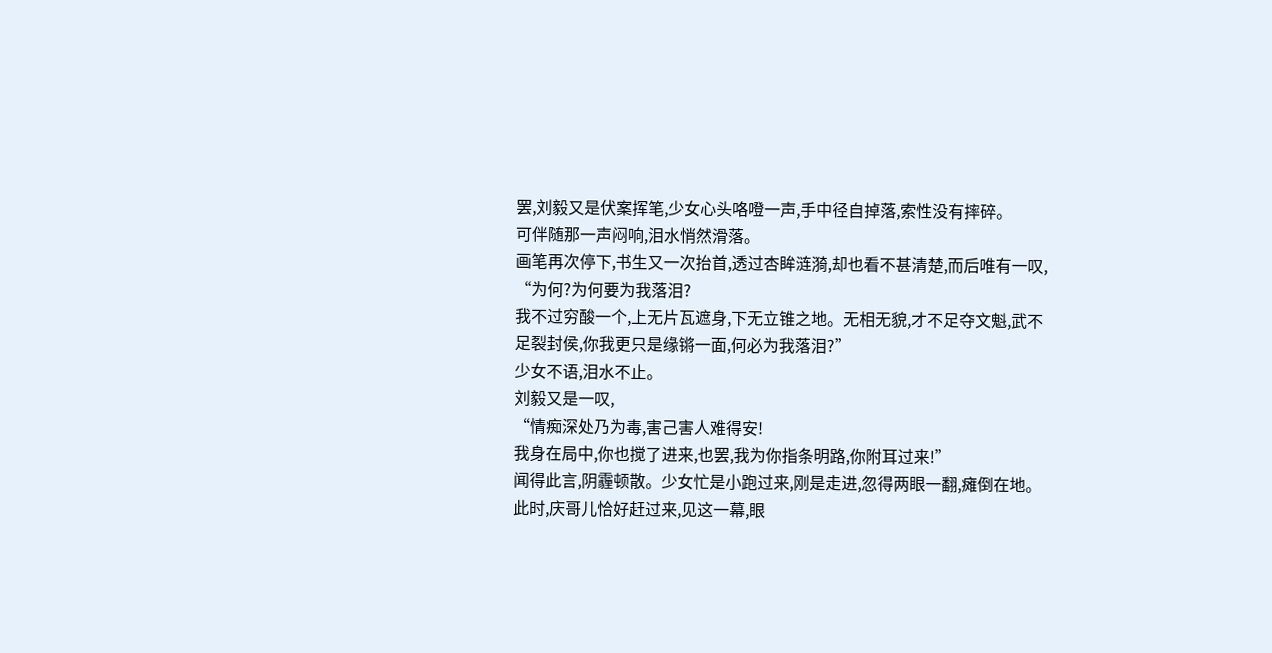罢,刘毅又是伏案挥笔,少女心头咯噔一声,手中径自掉落,索性没有摔碎。
可伴随那一声闷响,泪水悄然滑落。
画笔再次停下,书生又一次抬首,透过杏眸涟漪,却也看不甚清楚,而后唯有一叹,
“为何?为何要为我落泪?
我不过穷酸一个,上无片瓦遮身,下无立锥之地。无相无貌,才不足夺文魁,武不足裂封侯,你我更只是缘锵一面,何必为我落泪?”
少女不语,泪水不止。
刘毅又是一叹,
“情痴深处乃为毒,害己害人难得安!
我身在局中,你也搅了进来,也罢,我为你指条明路,你附耳过来!”
闻得此言,阴霾顿散。少女忙是小跑过来,刚是走进,忽得两眼一翻,瘫倒在地。
此时,庆哥儿恰好赶过来,见这一幕,眼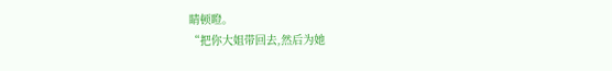睛顿瞪。
“把你大姐带回去,然后为她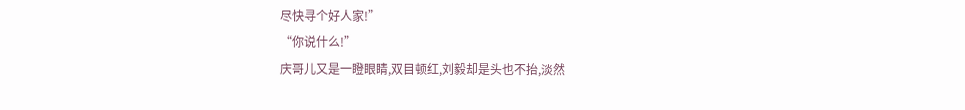尽快寻个好人家!”
“你说什么!”
庆哥儿又是一瞪眼睛,双目顿红,刘毅却是头也不抬,淡然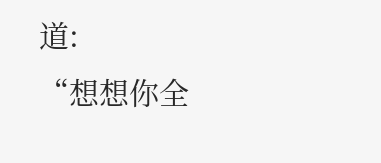道:
“想想你全